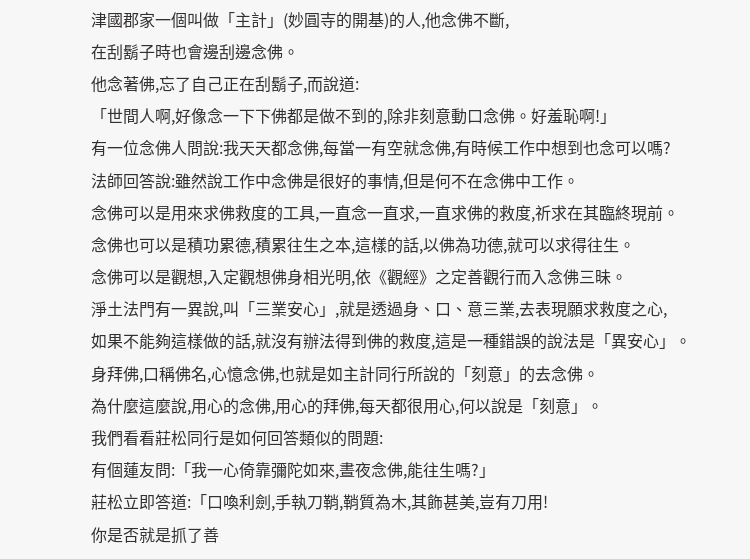津國郡家一個叫做「主計」(妙圓寺的開基)的人,他念佛不斷,
在刮鬍子時也會邊刮邊念佛。
他念著佛,忘了自己正在刮鬍子,而說道:
「世間人啊,好像念一下下佛都是做不到的,除非刻意動口念佛。好羞恥啊!」
有一位念佛人問說:我天天都念佛,每當一有空就念佛,有時候工作中想到也念可以嗎?
法師回答說:雖然說工作中念佛是很好的事情,但是何不在念佛中工作。
念佛可以是用來求佛救度的工具,一直念一直求,一直求佛的救度,祈求在其臨終現前。
念佛也可以是積功累德,積累往生之本,這樣的話,以佛為功德,就可以求得往生。
念佛可以是觀想,入定觀想佛身相光明,依《觀經》之定善觀行而入念佛三昧。
淨土法門有一異說,叫「三業安心」,就是透過身、口、意三業,去表現願求救度之心,
如果不能夠這樣做的話,就沒有辦法得到佛的救度,這是一種錯誤的說法是「異安心」。
身拜佛,口稱佛名,心憶念佛,也就是如主計同行所說的「刻意」的去念佛。
為什麼這麼說,用心的念佛,用心的拜佛,每天都很用心,何以說是「刻意」。
我們看看莊松同行是如何回答類似的問題:
有個蓮友問:「我一心倚靠彌陀如來,晝夜念佛,能往生嗎?」
莊松立即答道:「口喚利劍,手執刀鞘,鞘質為木,其飾甚美,豈有刀用!
你是否就是抓了善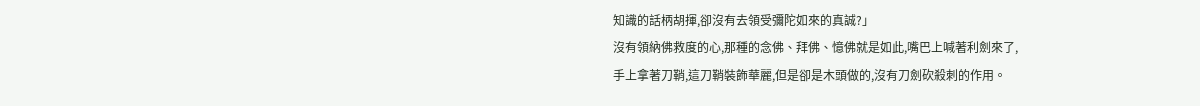知識的話柄胡揮,卻沒有去領受彌陀如來的真誠?」
沒有領納佛救度的心,那種的念佛、拜佛、憶佛就是如此,嘴巴上喊著利劍來了,
手上拿著刀鞘,這刀鞘裝飾華麗,但是卻是木頭做的,沒有刀劍砍殺刺的作用。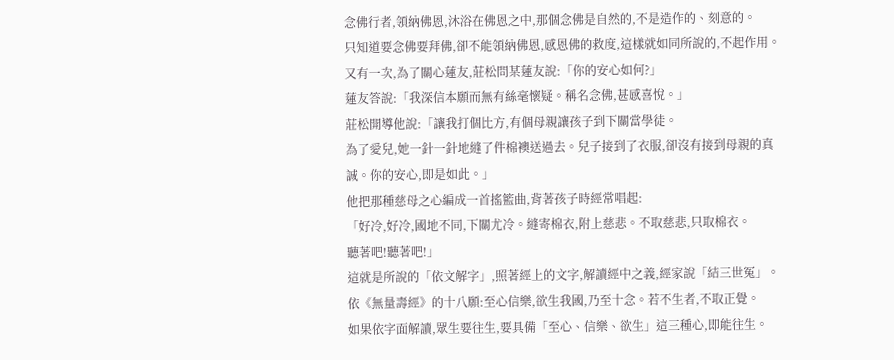念佛行者,領納佛恩,沐浴在佛恩之中,那個念佛是自然的,不是造作的、刻意的。
只知道要念佛要拜佛,卻不能領納佛恩,感恩佛的救度,這樣就如同所說的,不起作用。
又有一次,為了關心蓮友,莊松問某蓮友說:「你的安心如何?」
蓮友答說:「我深信本願而無有絲毫懷疑。稱名念佛,甚感喜悅。」
莊松開導他說:「讓我打個比方,有個母親讓孩子到下關當學徒。
為了愛兒,她一針一針地縫了件棉襖送過去。兒子接到了衣服,卻沒有接到母親的真誠。你的安心,即是如此。」
他把那種慈母之心編成一首搖籃曲,背著孩子時經常唱起:
「好冷,好冷,國地不同,下關尤冷。縫寄棉衣,附上慈悲。不取慈悲,只取棉衣。
聽著吧!聽著吧!」
這就是所說的「依文解字」,照著經上的文字,解讀經中之義,經家說「結三世冤」。
依《無量壽經》的十八願:至心信樂,欲生我國,乃至十念。若不生者,不取正覺。
如果依字面解讀,眾生要往生,要具備「至心、信樂、欲生」這三種心,即能往生。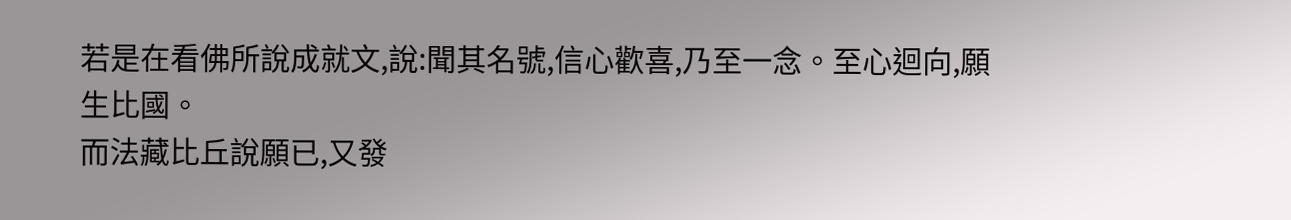若是在看佛所說成就文,說:聞其名號,信心歡喜,乃至一念。至心迴向,願生比國。
而法藏比丘說願已,又發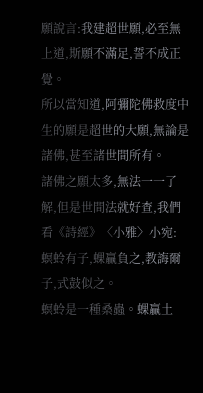願說言:我建超世願,必至無上道,斯願不滿足,誓不成正覺。
所以當知道,阿彌陀佛救度中生的願是超世的大願,無論是諸佛,甚至諸世間所有。
諸佛之願太多,無法一一了解,但是世間法就好查,我們看《詩經》〈小雅〉小宛:
螟蛉有子,蜾贏負之,教誨爾子,式鼓似之。
螟蛉是一種桑蟲。蜾贏土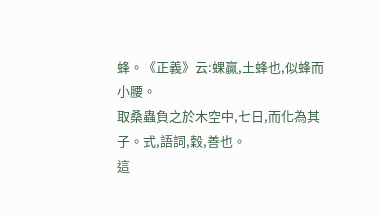蜂。《正義》云:蜾贏,土蜂也,似蜂而小腰。
取桑蟲負之於木空中,七日,而化為其子。式,語詞,穀,善也。
這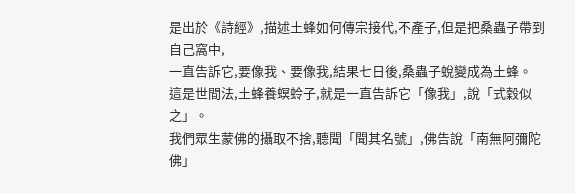是出於《詩經》,描述土蜂如何傳宗接代,不產子,但是把桑蟲子帶到自己窩中,
一直告訴它,要像我、要像我,結果七日後,桑蟲子蛻變成為土蜂。
這是世間法,土蜂養螟蛉子,就是一直告訴它「像我」,說「式穀似之」。
我們眾生蒙佛的攝取不捨,聽聞「聞其名號」,佛告說「南無阿彌陀佛」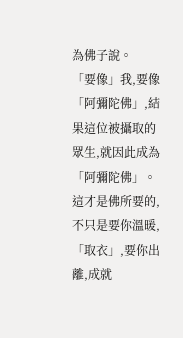為佛子說。
「要像」我,要像「阿彌陀佛」,結果這位被攝取的眾生,就因此成為「阿彌陀佛」。
這才是佛所要的,不只是要你溫暖,「取衣」,要你出離,成就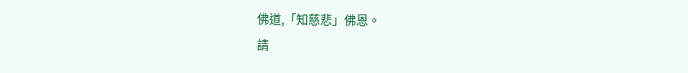佛道,「知慈悲」佛恩。
請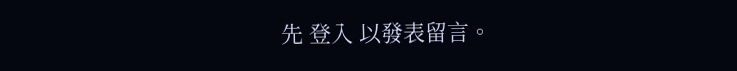先 登入 以發表留言。